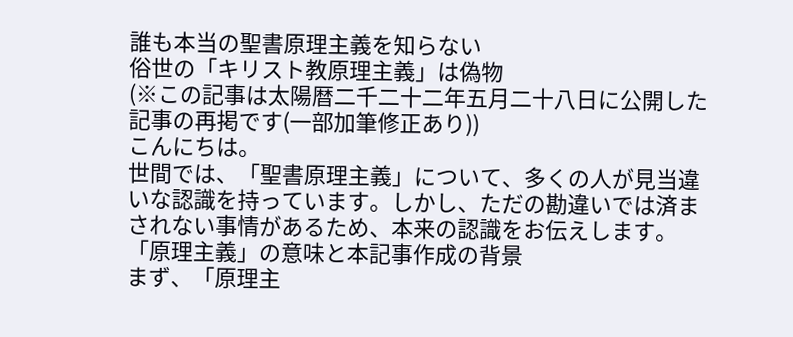誰も本当の聖書原理主義を知らない
俗世の「キリスト教原理主義」は偽物
(※この記事は太陽暦二千二十二年五月二十八日に公開した記事の再掲です(一部加筆修正あり))
こんにちは。
世間では、「聖書原理主義」について、多くの人が見当違いな認識を持っています。しかし、ただの勘違いでは済まされない事情があるため、本来の認識をお伝えします。
「原理主義」の意味と本記事作成の背景
まず、「原理主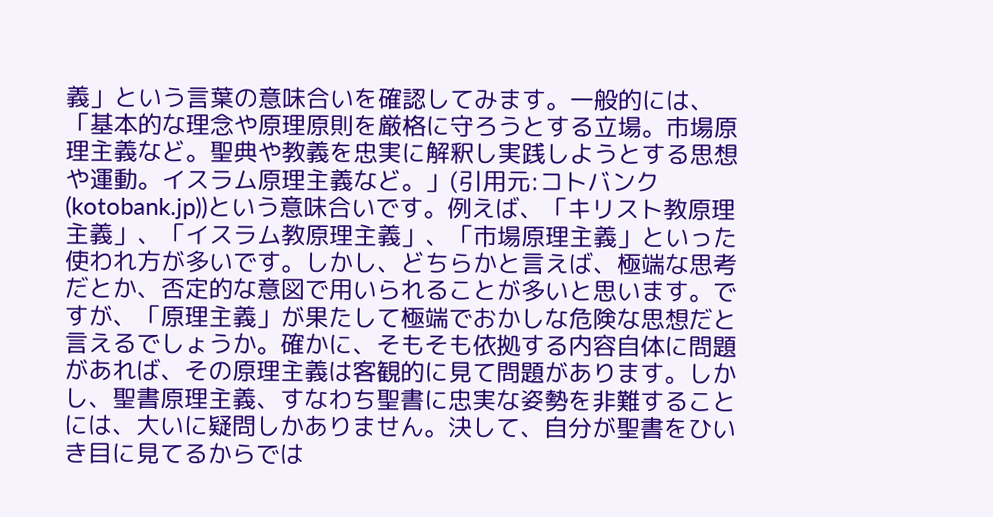義」という言葉の意味合いを確認してみます。一般的には、「基本的な理念や原理原則を厳格に守ろうとする立場。市場原理主義など。聖典や教義を忠実に解釈し実践しようとする思想や運動。イスラム原理主義など。」(引用元:コトバンク (kotobank.jp))という意味合いです。例えば、「キリスト教原理主義」、「イスラム教原理主義」、「市場原理主義」といった使われ方が多いです。しかし、どちらかと言えば、極端な思考だとか、否定的な意図で用いられることが多いと思います。ですが、「原理主義」が果たして極端でおかしな危険な思想だと言えるでしょうか。確かに、そもそも依拠する内容自体に問題があれば、その原理主義は客観的に見て問題があります。しかし、聖書原理主義、すなわち聖書に忠実な姿勢を非難することには、大いに疑問しかありません。決して、自分が聖書をひいき目に見てるからでは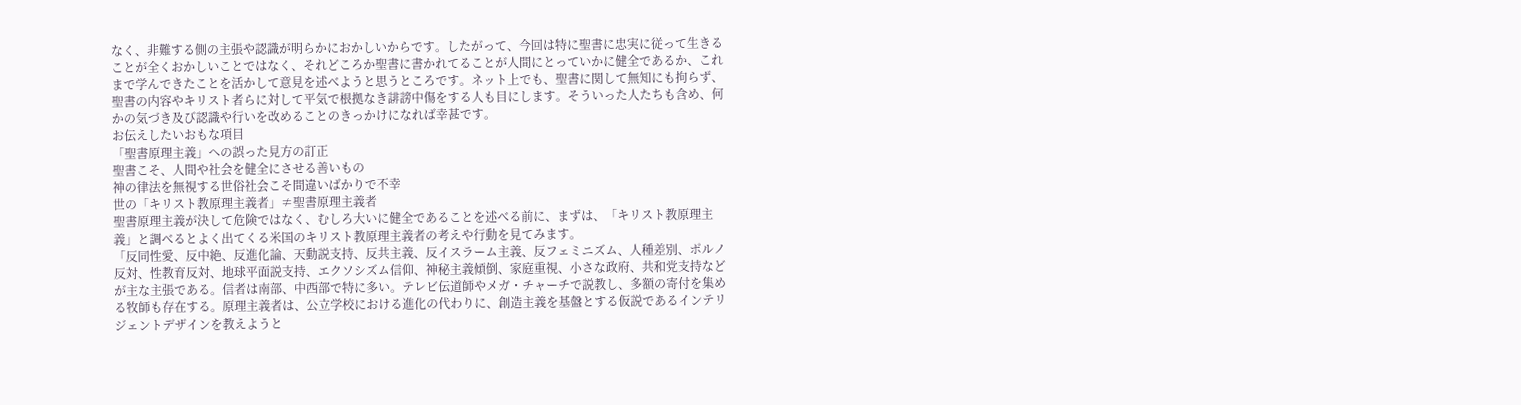なく、非難する側の主張や認識が明らかにおかしいからです。したがって、今回は特に聖書に忠実に従って生きることが全くおかしいことではなく、それどころか聖書に書かれてることが人間にとっていかに健全であるか、これまで学んできたことを活かして意見を述べようと思うところです。ネット上でも、聖書に関して無知にも拘らず、聖書の内容やキリスト者らに対して平気で根拠なき誹謗中傷をする人も目にします。そういった人たちも含め、何かの気づき及び認識や行いを改めることのきっかけになれば幸甚です。
お伝えしたいおもな項目
「聖書原理主義」への誤った見方の訂正
聖書こそ、人間や社会を健全にさせる善いもの
神の律法を無視する世俗社会こそ間違いばかりで不幸
世の「キリスト教原理主義者」≠聖書原理主義者
聖書原理主義が決して危険ではなく、むしろ大いに健全であることを述べる前に、まずは、「キリスト教原理主義」と調べるとよく出てくる米国のキリスト教原理主義者の考えや行動を見てみます。
「反同性愛、反中絶、反進化論、天動説支持、反共主義、反イスラーム主義、反フェミニズム、人種差別、ポルノ反対、性教育反対、地球平面説支持、エクソシズム信仰、神秘主義傾倒、家庭重視、小さな政府、共和党支持などが主な主張である。信者は南部、中西部で特に多い。テレビ伝道師やメガ・チャーチで説教し、多額の寄付を集める牧師も存在する。原理主義者は、公立学校における進化の代わりに、創造主義を基盤とする仮説であるインテリジェントデザインを教えようと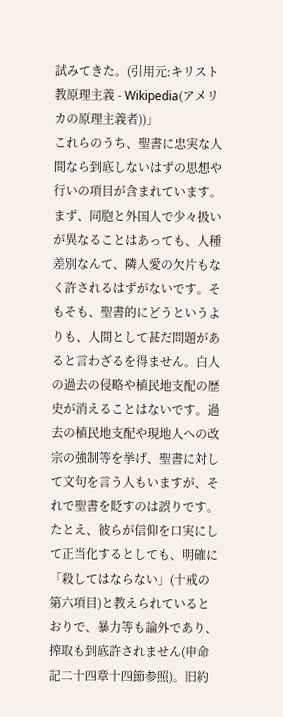試みてきた。(引用元:キリスト教原理主義 - Wikipedia(アメリカの原理主義者))」
これらのうち、聖書に忠実な人間なら到底しないはずの思想や行いの項目が含まれています。まず、同胞と外国人で少々扱いが異なることはあっても、人種差別なんて、隣人愛の欠片もなく許されるはずがないです。そもそも、聖書的にどうというよりも、人間として甚だ問題があると言わざるを得ません。白人の過去の侵略や植民地支配の歴史が消えることはないです。過去の植民地支配や現地人への改宗の強制等を挙げ、聖書に対して文句を言う人もいますが、それで聖書を貶すのは誤りです。たとえ、彼らが信仰を口実にして正当化するとしても、明確に「殺してはならない」(十戒の第六項目)と教えられているとおりで、暴力等も論外であり、搾取も到底許されません(申命記二十四章十四節参照)。旧約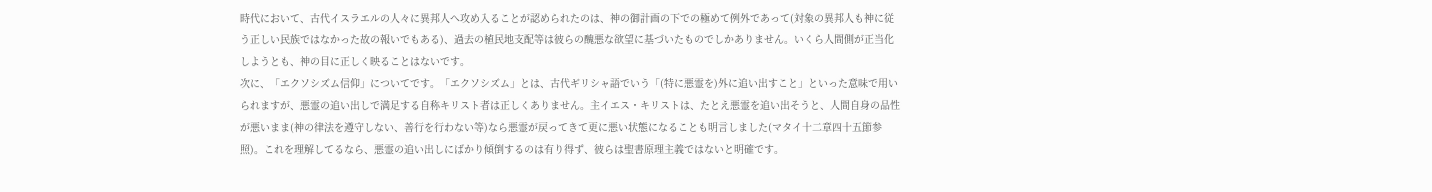時代において、古代イスラエルの人々に異邦人へ攻め入ることが認められたのは、神の御計画の下での極めて例外であって(対象の異邦人も神に従う正しい民族ではなかった故の報いでもある)、過去の植民地支配等は彼らの醜悪な欲望に基づいたものでしかありません。いくら人間側が正当化しようとも、神の目に正しく映ることはないです。
次に、「エクソシズム信仰」についてです。「エクソシズム」とは、古代ギリシャ語でいう「(特に悪霊を)外に追い出すこと」といった意味で用いられますが、悪霊の追い出しで満足する自称キリスト者は正しくありません。主イエス・キリストは、たとえ悪霊を追い出そうと、人間自身の品性が悪いまま(神の律法を遵守しない、善行を行わない等)なら悪霊が戻ってきて更に悪い状態になることも明言しました(マタイ十二章四十五節参照)。これを理解してるなら、悪霊の追い出しにばかり傾倒するのは有り得ず、彼らは聖書原理主義ではないと明確です。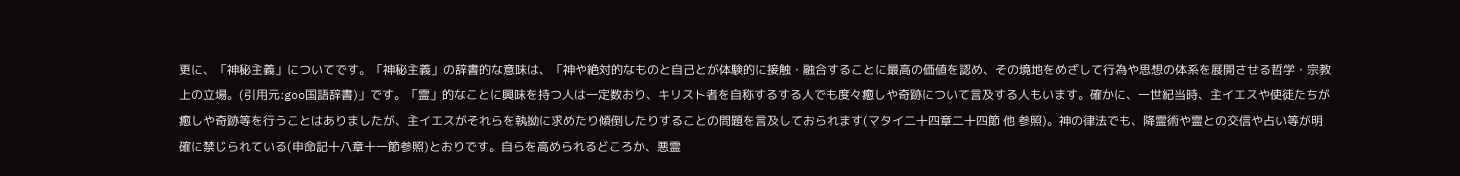更に、「神秘主義」についてです。「神秘主義」の辞書的な意味は、「神や絶対的なものと自己とが体験的に接触・融合することに最高の価値を認め、その境地をめざして行為や思想の体系を展開させる哲学・宗教上の立場。(引用元:goo国語辞書)」です。「霊」的なことに興味を持つ人は一定数おり、キリスト者を自称するする人でも度々癒しや奇跡について言及する人もいます。確かに、一世紀当時、主イエスや使徒たちが癒しや奇跡等を行うことはありましたが、主イエスがそれらを執拗に求めたり傾倒したりすることの問題を言及しておられます(マタイ二十四章二十四節 他 参照)。神の律法でも、降霊術や霊との交信や占い等が明確に禁じられている(申命記十八章十一節参照)とおりです。自らを高められるどころか、悪霊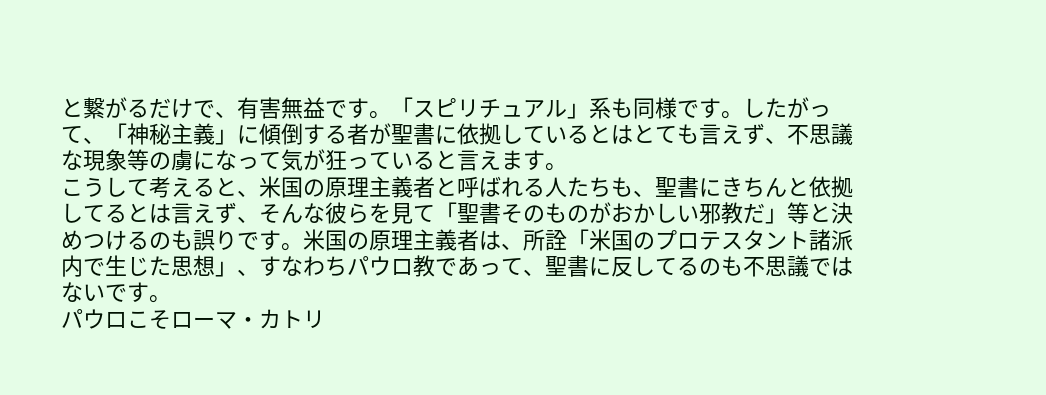と繋がるだけで、有害無益です。「スピリチュアル」系も同様です。したがって、「神秘主義」に傾倒する者が聖書に依拠しているとはとても言えず、不思議な現象等の虜になって気が狂っていると言えます。
こうして考えると、米国の原理主義者と呼ばれる人たちも、聖書にきちんと依拠してるとは言えず、そんな彼らを見て「聖書そのものがおかしい邪教だ」等と決めつけるのも誤りです。米国の原理主義者は、所詮「米国のプロテスタント諸派内で生じた思想」、すなわちパウロ教であって、聖書に反してるのも不思議ではないです。
パウロこそローマ・カトリ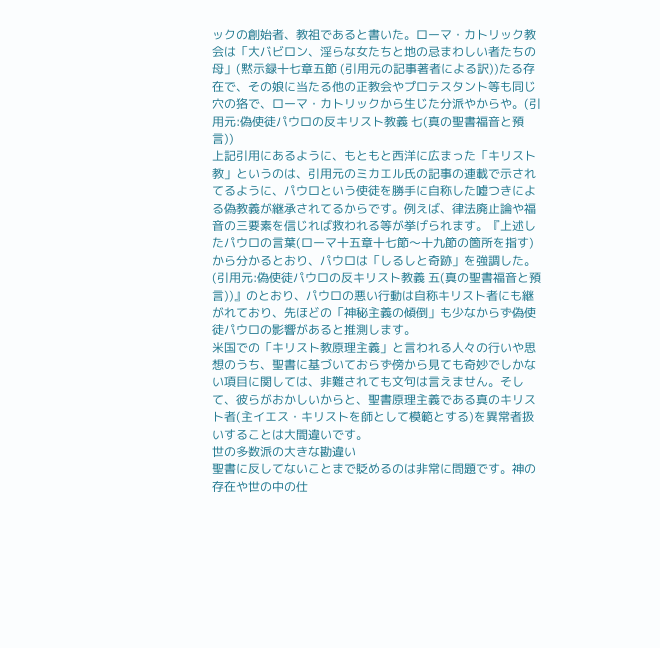ックの創始者、教祖であると書いた。ローマ・カトリック教会は「大バビロン、淫らな女たちと地の忌まわしい者たちの母」(黙示録十七章五節 (引用元の記事著者による訳))たる存在で、その娘に当たる他の正教会やプロテスタント等も同じ穴の狢で、ローマ・カトリックから生じた分派やからや。(引用元:偽使徒パウロの反キリスト教義 七(真の聖書福音と預言))
上記引用にあるように、もともと西洋に広まった「キリスト教」というのは、引用元のミカエル氏の記事の連載で示されてるように、パウロという使徒を勝手に自称した嘘つきによる偽教義が継承されてるからです。例えば、律法廃止論や福音の三要素を信じれば救われる等が挙げられます。『上述したパウロの言葉(ローマ十五章十七節〜十九節の箇所を指す)から分かるとおり、パウロは「しるしと奇跡」を強調した。(引用元:偽使徒パウロの反キリスト教義 五(真の聖書福音と預言))』のとおり、パウロの悪い行動は自称キリスト者にも継がれており、先ほどの「神秘主義の傾倒」も少なからず偽使徒パウロの影響があると推測します。
米国での「キリスト教原理主義」と言われる人々の行いや思想のうち、聖書に基づいておらず傍から見ても奇妙でしかない項目に関しては、非難されても文句は言えません。そして、彼らがおかしいからと、聖書原理主義である真のキリスト者(主イエス・キリストを師として模範とする)を異常者扱いすることは大間違いです。
世の多数派の大きな勘違い
聖書に反してないことまで貶めるのは非常に問題です。神の存在や世の中の仕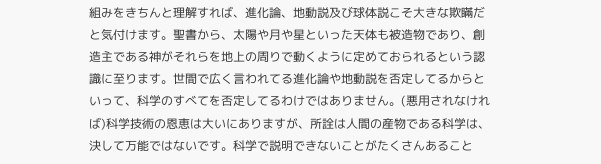組みをきちんと理解すれば、進化論、地動説及び球体説こそ大きな欺瞞だと気付けます。聖書から、太陽や月や星といった天体も被造物であり、創造主である神がそれらを地上の周りで動くように定めておられるという認識に至ります。世間で広く言われてる進化論や地動説を否定してるからといって、科学のすべてを否定してるわけではありません。(悪用されなければ)科学技術の恩恵は大いにありますが、所詮は人間の産物である科学は、決して万能ではないです。科学で説明できないことがたくさんあること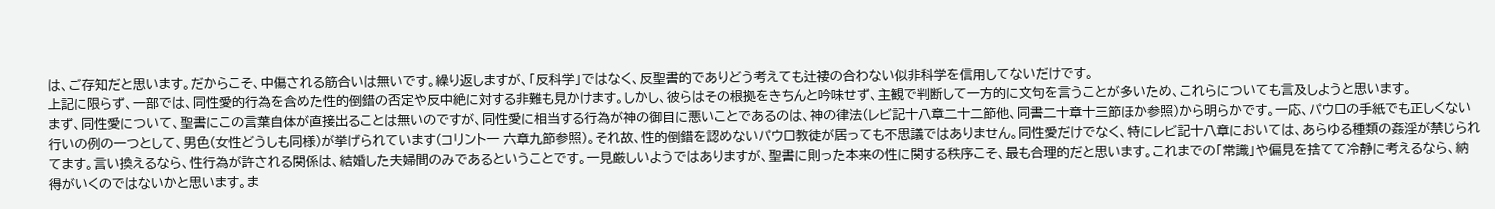は、ご存知だと思います。だからこそ、中傷される筋合いは無いです。繰り返しますが、「反科学」ではなく、反聖書的でありどう考えても辻褄の合わない似非科学を信用してないだけです。
上記に限らず、一部では、同性愛的行為を含めた性的倒錯の否定や反中絶に対する非難も見かけます。しかし、彼らはその根拠をきちんと吟味せず、主観で判断して一方的に文句を言うことが多いため、これらについても言及しようと思います。
まず、同性愛について、聖書にこの言葉自体が直接出ることは無いのですが、同性愛に相当する行為が神の御目に悪いことであるのは、神の律法(レビ記十八章二十二節他、同書二十章十三節ほか参照)から明らかです。一応、パウロの手紙でも正しくない行いの例の一つとして、男色(女性どうしも同様)が挙げられています(コリント一 六章九節参照)。それ故、性的倒錯を認めないパウロ教徒が居っても不思議ではありません。同性愛だけでなく、特にレビ記十八章においては、あらゆる種類の姦淫が禁じられてます。言い換えるなら、性行為が許される関係は、結婚した夫婦間のみであるということです。一見厳しいようではありますが、聖書に則った本来の性に関する秩序こそ、最も合理的だと思います。これまでの「常識」や偏見を捨てて冷静に考えるなら、納得がいくのではないかと思います。ま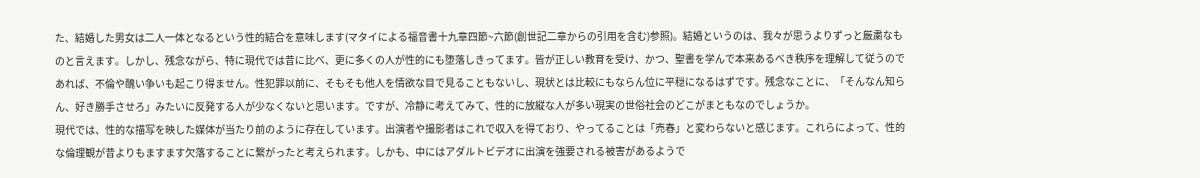た、結婚した男女は二人一体となるという性的結合を意味します(マタイによる福音書十九章四節~六節(創世記二章からの引用を含む)参照)。結婚というのは、我々が思うよりずっと厳粛なものと言えます。しかし、残念ながら、特に現代では昔に比べ、更に多くの人が性的にも堕落しきってます。皆が正しい教育を受け、かつ、聖書を学んで本来あるべき秩序を理解して従うのであれば、不倫や醜い争いも起こり得ません。性犯罪以前に、そもそも他人を情欲な目で見ることもないし、現状とは比較にもならん位に平穏になるはずです。残念なことに、「そんなん知らん、好き勝手させろ」みたいに反発する人が少なくないと思います。ですが、冷静に考えてみて、性的に放縦な人が多い現実の世俗社会のどこがまともなのでしょうか。
現代では、性的な描写を映した媒体が当たり前のように存在しています。出演者や撮影者はこれで収入を得ており、やってることは「売春」と変わらないと感じます。これらによって、性的な倫理観が昔よりもますます欠落することに繋がったと考えられます。しかも、中にはアダルトビデオに出演を強要される被害があるようで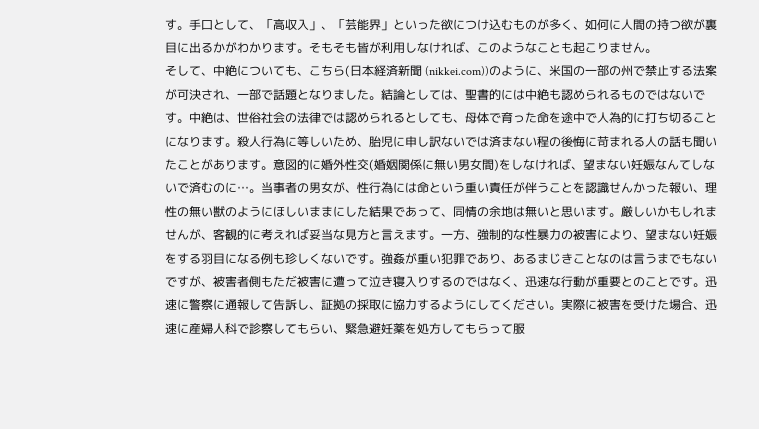す。手口として、「高収入」、「芸能界」といった欲につけ込むものが多く、如何に人間の持つ欲が裏目に出るかがわかります。そもそも皆が利用しなければ、このようなことも起こりません。
そして、中絶についても、こちら(日本経済新聞 (nikkei.com))のように、米国の一部の州で禁止する法案が可決され、一部で話題となりました。結論としては、聖書的には中絶も認められるものではないです。中絶は、世俗社会の法律では認められるとしても、母体で育った命を途中で人為的に打ち切ることになります。殺人行為に等しいため、胎児に申し訳ないでは済まない程の後悔に苛まれる人の話も聞いたことがあります。意図的に婚外性交(婚姻関係に無い男女間)をしなければ、望まない妊娠なんてしないで済むのに…。当事者の男女が、性行為には命という重い責任が伴うことを認識せんかった報い、理性の無い獣のようにほしいままにした結果であって、同情の余地は無いと思います。厳しいかもしれませんが、客観的に考えれば妥当な見方と言えます。一方、強制的な性暴力の被害により、望まない妊娠をする羽目になる例も珍しくないです。強姦が重い犯罪であり、あるまじきことなのは言うまでもないですが、被害者側もただ被害に遭って泣き寝入りするのではなく、迅速な行動が重要とのことです。迅速に警察に通報して告訴し、証拠の採取に協力するようにしてください。実際に被害を受けた場合、迅速に産婦人科で診察してもらい、緊急避妊薬を処方してもらって服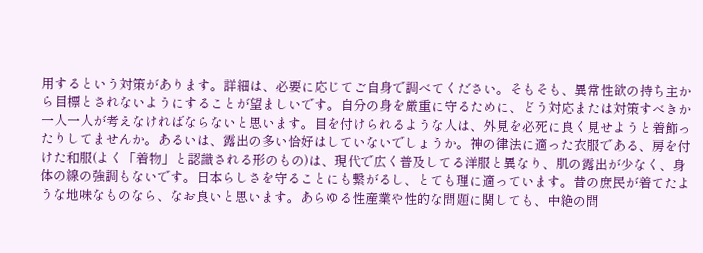用するという対策があります。詳細は、必要に応じてご自身で調べてください。そもそも、異常性欲の持ち主から目標とされないようにすることが望ましいです。自分の身を厳重に守るために、どう対応または対策すべきか一人一人が考えなければならないと思います。目を付けられるような人は、外見を必死に良く見せようと着飾ったりしてませんか。あるいは、露出の多い恰好はしていないでしょうか。神の律法に適った衣服である、房を付けた和服(よく「着物」と認識される形のもの)は、現代で広く普及してる洋服と異なり、肌の露出が少なく、身体の線の強調もないです。日本らしさを守ることにも繋がるし、とても理に適っています。昔の庶民が着てたような地味なものなら、なお良いと思います。あらゆる性産業や性的な問題に関しても、中絶の問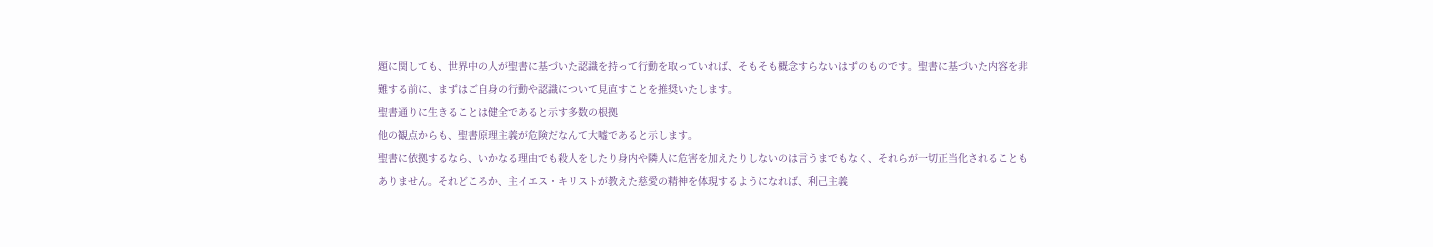題に関しても、世界中の人が聖書に基づいた認識を持って行動を取っていれば、そもそも概念すらないはずのものです。聖書に基づいた内容を非難する前に、まずはご自身の行動や認識について見直すことを推奨いたします。
聖書通りに生きることは健全であると示す多数の根拠
他の観点からも、聖書原理主義が危険だなんて大嘘であると示します。
聖書に依拠するなら、いかなる理由でも殺人をしたり身内や隣人に危害を加えたりしないのは言うまでもなく、それらが一切正当化されることもありません。それどころか、主イエス・キリストが教えた慈愛の精神を体現するようになれば、利己主義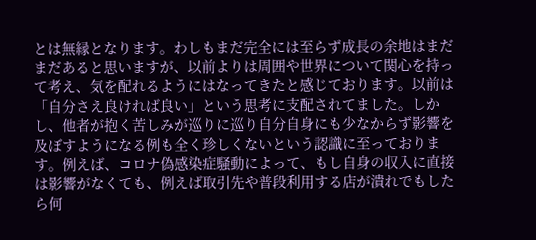とは無縁となります。わしもまだ完全には至らず成長の余地はまだまだあると思いますが、以前よりは周囲や世界について関心を持って考え、気を配れるようにはなってきたと感じております。以前は「自分さえ良ければ良い」という思考に支配されてました。しかし、他者が抱く苦しみが巡りに巡り自分自身にも少なからず影響を及ぼすようになる例も全く珍しくないという認識に至っております。例えば、コロナ偽感染症騒動によって、もし自身の収入に直接は影響がなくても、例えば取引先や普段利用する店が潰れでもしたら何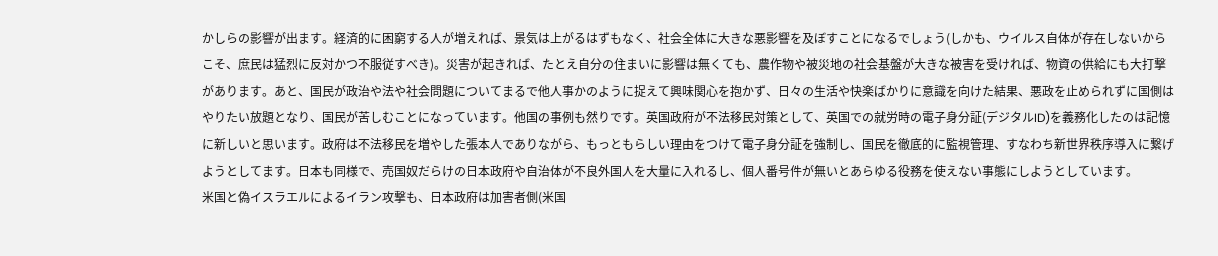かしらの影響が出ます。経済的に困窮する人が増えれば、景気は上がるはずもなく、社会全体に大きな悪影響を及ぼすことになるでしょう(しかも、ウイルス自体が存在しないからこそ、庶民は猛烈に反対かつ不服従すべき)。災害が起きれば、たとえ自分の住まいに影響は無くても、農作物や被災地の社会基盤が大きな被害を受ければ、物資の供給にも大打撃があります。あと、国民が政治や法や社会問題についてまるで他人事かのように捉えて興味関心を抱かず、日々の生活や快楽ばかりに意識を向けた結果、悪政を止められずに国側はやりたい放題となり、国民が苦しむことになっています。他国の事例も然りです。英国政府が不法移民対策として、英国での就労時の電子身分証(デジタルID)を義務化したのは記憶に新しいと思います。政府は不法移民を増やした張本人でありながら、もっともらしい理由をつけて電子身分証を強制し、国民を徹底的に監視管理、すなわち新世界秩序導入に繋げようとしてます。日本も同様で、売国奴だらけの日本政府や自治体が不良外国人を大量に入れるし、個人番号件が無いとあらゆる役務を使えない事態にしようとしています。
米国と偽イスラエルによるイラン攻撃も、日本政府は加害者側(米国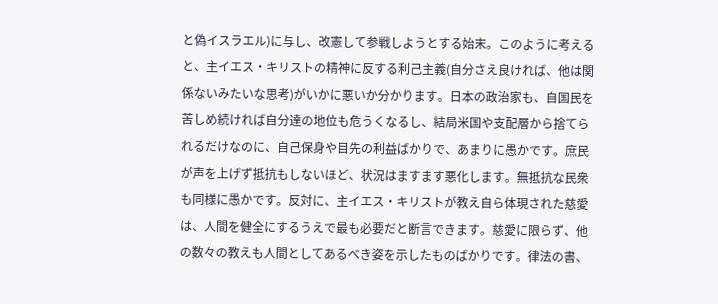と偽イスラエル)に与し、改憲して参戦しようとする始末。このように考えると、主イエス・キリストの精神に反する利己主義(自分さえ良ければ、他は関係ないみたいな思考)がいかに悪いか分かります。日本の政治家も、自国民を苦しめ続ければ自分達の地位も危うくなるし、結局米国や支配層から捨てられるだけなのに、自己保身や目先の利益ばかりで、あまりに愚かです。庶民が声を上げず抵抗もしないほど、状況はますます悪化します。無抵抗な民衆も同様に愚かです。反対に、主イエス・キリストが教え自ら体現された慈愛は、人間を健全にするうえで最も必要だと断言できます。慈愛に限らず、他の数々の教えも人間としてあるべき姿を示したものばかりです。律法の書、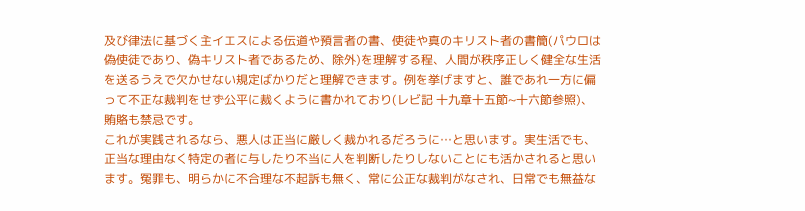及び律法に基づく主イエスによる伝道や預言者の書、使徒や真のキリスト者の書簡(パウロは偽使徒であり、偽キリスト者であるため、除外)を理解する程、人間が秩序正しく健全な生活を送るうえで欠かせない規定ばかりだと理解できます。例を挙げますと、誰であれ一方に偏って不正な裁判をせず公平に裁くように書かれており(レビ記 十九章十五節~十六節参照)、賄賂も禁忌です。
これが実践されるなら、悪人は正当に厳しく裁かれるだろうに…と思います。実生活でも、正当な理由なく特定の者に与したり不当に人を判断したりしないことにも活かされると思います。冤罪も、明らかに不合理な不起訴も無く、常に公正な裁判がなされ、日常でも無益な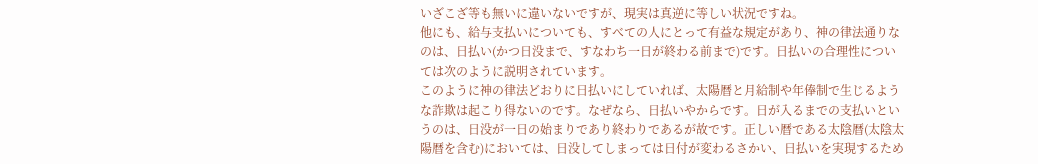いざこざ等も無いに違いないですが、現実は真逆に等しい状況ですね。
他にも、給与支払いについても、すべての人にとって有益な規定があり、神の律法通りなのは、日払い(かつ日没まで、すなわち一日が終わる前まで)です。日払いの合理性については次のように説明されています。
このように神の律法どおりに日払いにしていれば、太陽暦と月給制や年俸制で生じるような詐欺は起こり得ないのです。なぜなら、日払いやからです。日が入るまでの支払いというのは、日没が一日の始まりであり終わりであるが故です。正しい暦である太陰暦(太陰太陽暦を含む)においては、日没してしまっては日付が変わるさかい、日払いを実現するため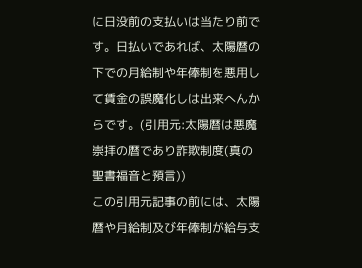に日没前の支払いは当たり前です。日払いであれば、太陽暦の下での月給制や年俸制を悪用して賃金の誤魔化しは出来へんからです。(引用元:太陽暦は悪魔崇拝の暦であり詐欺制度(真の聖書福音と預言))
この引用元記事の前には、太陽暦や月給制及び年俸制が給与支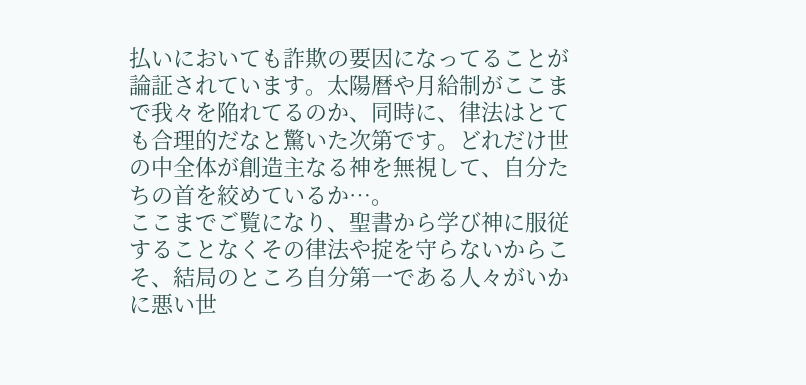払いにおいても詐欺の要因になってることが論証されています。太陽暦や月給制がここまで我々を陥れてるのか、同時に、律法はとても合理的だなと驚いた次第です。どれだけ世の中全体が創造主なる神を無視して、自分たちの首を絞めているか…。
ここまでご覧になり、聖書から学び神に服従することなくその律法や掟を守らないからこそ、結局のところ自分第一である人々がいかに悪い世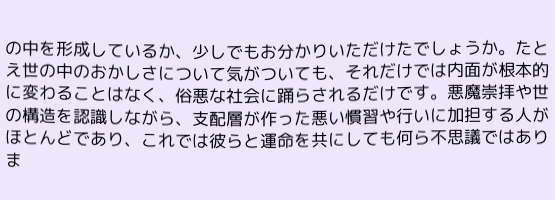の中を形成しているか、少しでもお分かりいただけたでしょうか。たとえ世の中のおかしさについて気がついても、それだけでは内面が根本的に変わることはなく、俗悪な社会に踊らされるだけです。悪魔崇拝や世の構造を認識しながら、支配層が作った悪い慣習や行いに加担する人がほとんどであり、これでは彼らと運命を共にしても何ら不思議ではありま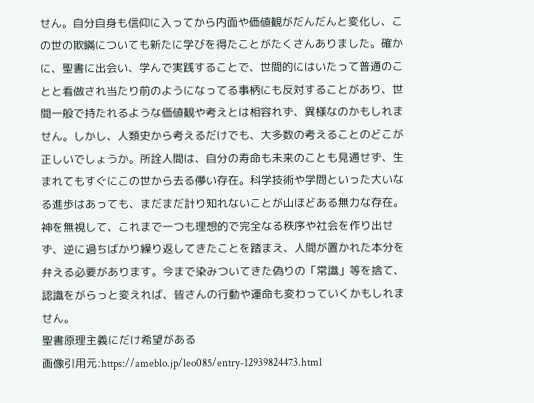せん。自分自身も信仰に入ってから内面や価値観がだんだんと変化し、この世の欺瞞についても新たに学びを得たことがたくさんありました。確かに、聖書に出会い、学んで実践することで、世間的にはいたって普通のことと看做され当たり前のようになってる事柄にも反対することがあり、世間一般で持たれるような価値観や考えとは相容れず、異様なのかもしれません。しかし、人類史から考えるだけでも、大多数の考えることのどこが正しいでしょうか。所詮人間は、自分の寿命も未来のことも見通せず、生まれてもすぐにこの世から去る儚い存在。科学技術や学問といった大いなる進歩はあっても、まだまだ計り知れないことが山ほどある無力な存在。神を無視して、これまで一つも理想的で完全なる秩序や社会を作り出せず、逆に過ちばかり繰り返してきたことを踏まえ、人間が置かれた本分を弁える必要があります。今まで染みついてきた偽りの「常識」等を捨て、認識をがらっと変えれば、皆さんの行動や運命も変わっていくかもしれません。
聖書原理主義にだけ希望がある
画像引用元:https://ameblo.jp/leo085/entry-12939824473.html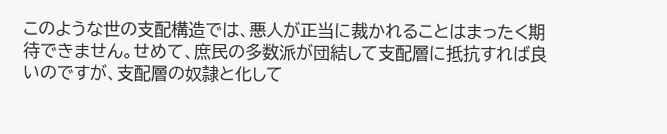このような世の支配構造では、悪人が正当に裁かれることはまったく期待できません。せめて、庶民の多数派が団結して支配層に抵抗すれば良いのですが、支配層の奴隷と化して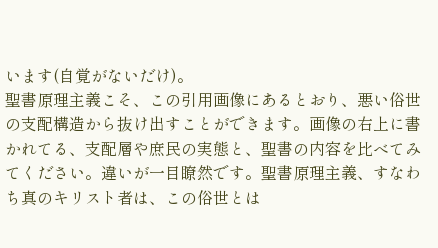います(自覚がないだけ)。
聖書原理主義こそ、この引用画像にあるとおり、悪い俗世の支配構造から抜け出すことができます。画像の右上に書かれてる、支配層や庶民の実態と、聖書の内容を比べてみてください。違いが一目瞭然です。聖書原理主義、すなわち真のキリスト者は、この俗世とは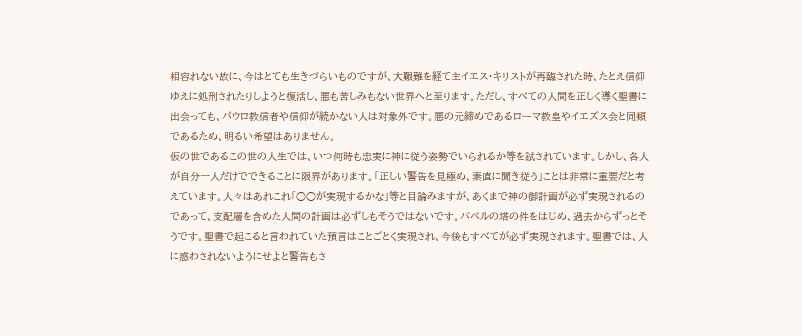相容れない故に、今はとても生きづらいものですが、大艱難を経て主イエス・キリストが再臨された時、たとえ信仰ゆえに処刑されたりしようと復活し、悪も苦しみもない世界へと至ります。ただし、すべての人間を正しく導く聖書に出会っても、パウロ教信者や信仰が続かない人は対象外です。悪の元締めであるローマ教皇やイエズス会と同類であるため、明るい希望はありません。
仮の世であるこの世の人生では、いつ何時も忠実に神に従う姿勢でいられるか等を試されています。しかし、各人が自分一人だけでできることに限界があります。「正しい警告を見極め、素直に聞き従う」ことは非常に重要だと考えています。人々はあれこれ「○○が実現するかな」等と目論みますが、あくまで神の御計画が必ず実現されるのであって、支配層を含めた人間の計画は必ずしもそうではないです。バベルの塔の件をはじめ、過去からずっとそうです。聖書で起こると言われていた預言はことごとく実現され、今後もすべてが必ず実現されます。聖書では、人に惑わされないようにせよと警告もさ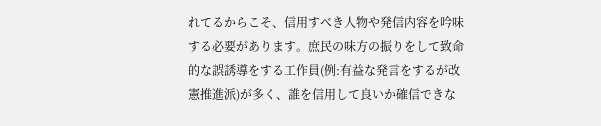れてるからこそ、信用すべき人物や発信内容を吟味する必要があります。庶民の味方の振りをして致命的な誤誘導をする工作員(例:有益な発言をするが改憲推進派)が多く、誰を信用して良いか確信できな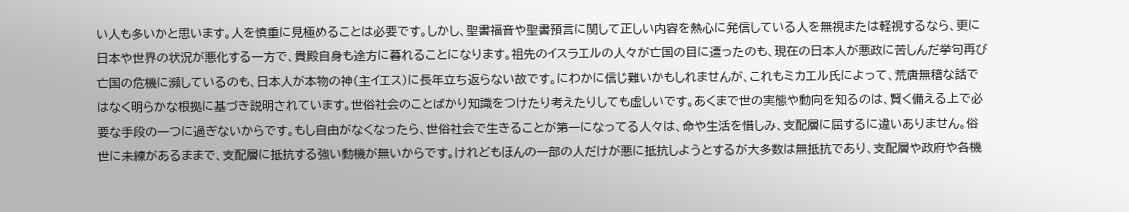い人も多いかと思います。人を慎重に見極めることは必要です。しかし、聖書福音や聖書預言に関して正しい内容を熱心に発信している人を無視または軽視するなら、更に日本や世界の状況が悪化する一方で、貴殿自身も途方に暮れることになります。祖先のイスラエルの人々が亡国の目に遭ったのも、現在の日本人が悪政に苦しんだ挙句再び亡国の危機に瀕しているのも、日本人が本物の神(主イエス)に長年立ち返らない故です。にわかに信じ難いかもしれませんが、これもミカエル氏によって、荒唐無稽な話ではなく明らかな根拠に基づき説明されています。世俗社会のことばかり知識をつけたり考えたりしても虚しいです。あくまで世の実態や動向を知るのは、賢く備える上で必要な手段の一つに過ぎないからです。もし自由がなくなったら、世俗社会で生きることが第一になってる人々は、命や生活を惜しみ、支配層に屈するに違いありません。俗世に未練があるままで、支配層に抵抗する強い動機が無いからです。けれどもほんの一部の人だけが悪に抵抗しようとするが大多数は無抵抗であり、支配層や政府や各機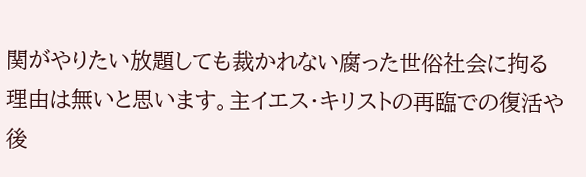関がやりたい放題しても裁かれない腐った世俗社会に拘る理由は無いと思います。主イエス・キリストの再臨での復活や後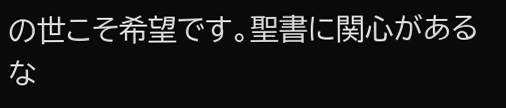の世こそ希望です。聖書に関心があるな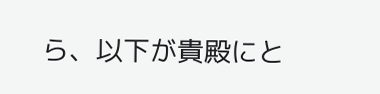ら、以下が貴殿にと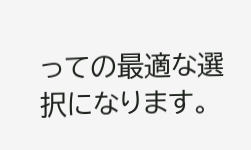っての最適な選択になります。